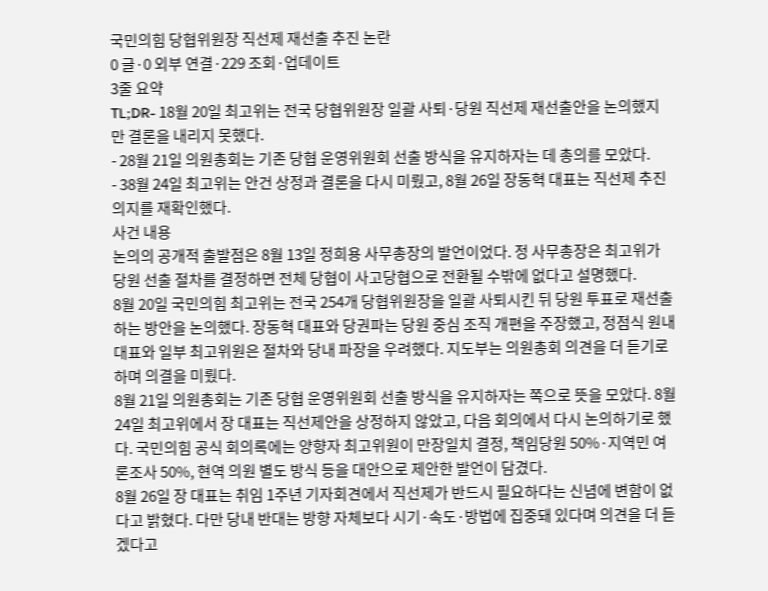국민의힘 당협위원장 직선제 재선출 추진 논란
0 글·0 외부 연결·229 조회·업데이트
3줄 요약
TL;DR- 18월 20일 최고위는 전국 당협위원장 일괄 사퇴·당원 직선제 재선출안을 논의했지만 결론을 내리지 못했다.
- 28월 21일 의원총회는 기존 당협 운영위원회 선출 방식을 유지하자는 데 총의를 모았다.
- 38월 24일 최고위는 안건 상정과 결론을 다시 미뤘고, 8월 26일 장동혁 대표는 직선제 추진 의지를 재확인했다.
사건 내용
논의의 공개적 출발점은 8월 13일 정희용 사무총장의 발언이었다. 정 사무총장은 최고위가 당원 선출 절차를 결정하면 전체 당협이 사고당협으로 전환될 수밖에 없다고 설명했다.
8월 20일 국민의힘 최고위는 전국 254개 당협위원장을 일괄 사퇴시킨 뒤 당원 투표로 재선출하는 방안을 논의했다. 장동혁 대표와 당권파는 당원 중심 조직 개편을 주장했고, 정점식 원내대표와 일부 최고위원은 절차와 당내 파장을 우려했다. 지도부는 의원총회 의견을 더 듣기로 하며 의결을 미뤘다.
8월 21일 의원총회는 기존 당협 운영위원회 선출 방식을 유지하자는 쪽으로 뜻을 모았다. 8월 24일 최고위에서 장 대표는 직선제안을 상정하지 않았고, 다음 회의에서 다시 논의하기로 했다. 국민의힘 공식 회의록에는 양향자 최고위원이 만장일치 결정, 책임당원 50%·지역민 여론조사 50%, 현역 의원 별도 방식 등을 대안으로 제안한 발언이 담겼다.
8월 26일 장 대표는 취임 1주년 기자회견에서 직선제가 반드시 필요하다는 신념에 변함이 없다고 밝혔다. 다만 당내 반대는 방향 자체보다 시기·속도·방법에 집중돼 있다며 의견을 더 듣겠다고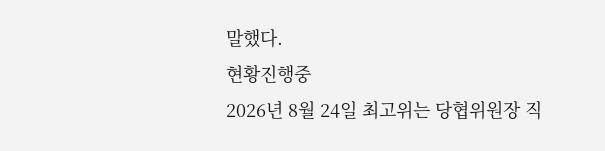말했다.
현황진행중
2026년 8월 24일 최고위는 당협위원장 직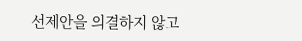선제안을 의결하지 않고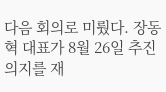다음 회의로 미뤘다. 장동혁 대표가 8월 26일 추진 의지를 재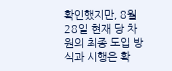확인했지만, 8월 28일 현재 당 차원의 최종 도입 방식과 시행은 확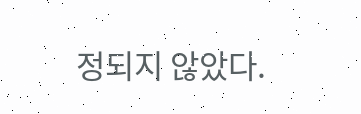정되지 않았다.